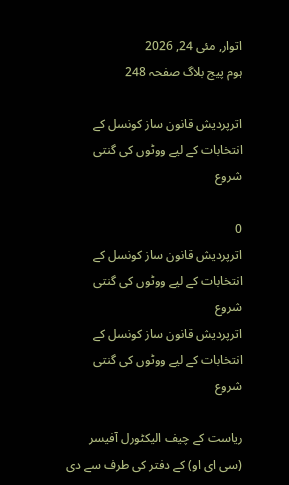اتوار, مئی 24, 2026
ہوم پیج بلاگ صفحہ 248

اترپردیش قانون ساز کونسل کے انتخابات کے لیے ووٹوں کی گنتی شروع

0
اترپردیش قانون ساز کونسل کے انتخابات کے لیے ووٹوں کی گنتی شروع
اترپردیش قانون ساز کونسل کے انتخابات کے لیے ووٹوں کی گنتی شروع

ریاست کے چیف الیکٹورل آفیسر (سی ای او) کے دفتر کی طرف سے دی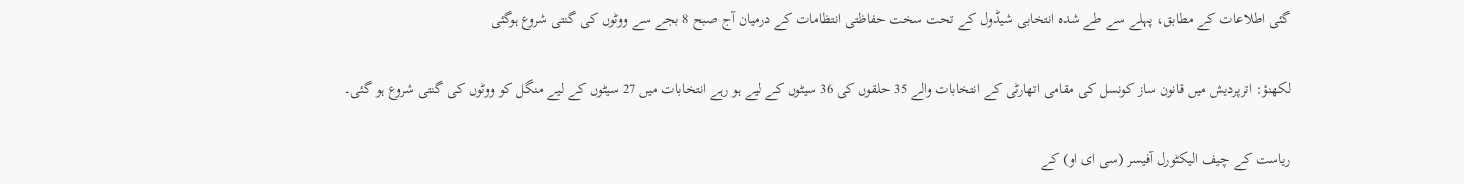گئی اطلاعات کے مطابق، پہلے سے طے شدہ انتخابی شیڈول کے تحت سخت حفاظتی انتظامات کے درمیان آج صبح 8 بجے سے ووٹوں کی گنتی شروع ہوگئی

لکھنؤ: اترپردیش میں قانون ساز کونسل کی مقامی اتھارٹی کے انتخابات والے 35 حلقوں کی 36 سیٹوں کے لیے ہو رہے انتخابات میں 27 سیٹوں کے لیے منگل کو ووٹوں کی گنتی شروع ہو گئی۔

ریاست کے چیف الیکٹورل آفیسر (سی ای او) کے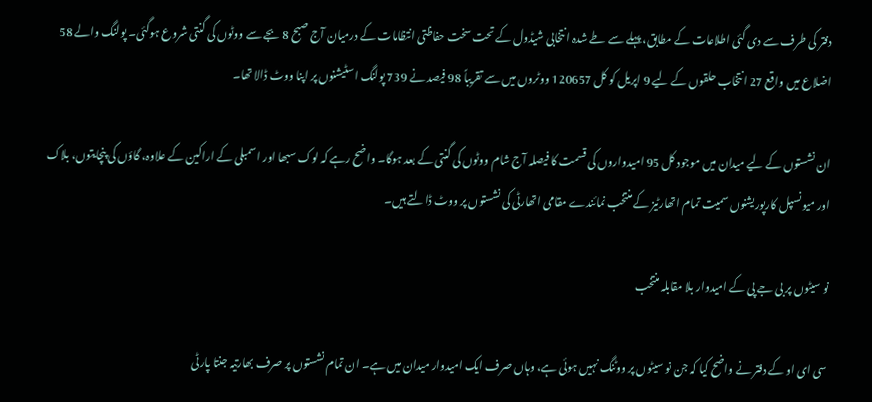دفتر کی طرف سے دی گئی اطلاعات کے مطابق، پہلے سے طے شدہ انتخابی شیڈول کے تحت سخت حفاظتی انتظامات کے درمیان آج صبح 8 بجے سے ووٹوں کی گنتی شروع ہوگئی۔ پولنگ والے 58 اضلاع میں واقع 27 انتخاب حلقوں کے لیے 9 اپریل کو کل 120657 ووٹروں میں سے تقریباً 98 فیصد نے 739 پولنگ اسٹیشنوں پر اپنا ووٹ ڈالا تھا۔

ان نشستوں کے لیے میدان میں موجود کل 95 امیدواروں کی قسمت کا فیصلہ آج شام ووٹوں کی گنتی کے بعد ہوگا۔ واضح رہے کہ لوک سبھا اور اسمبلی کے اراکین کے علاوہ، گاؤں کی پنچایتوں، بلاک اور میونسپل کارپوریشنوں سمیت تمام اتھارٹیز کے منتخب نمائندے مقامی اتھارٹی کی نشستوں پر ووٹ ڈالتے ہیں۔

نو سیٹوں پر بی جے پی کے امیدوار بلا مقابلہ منتخب

سی ای او کے دفتر نے واضح کیا کہ جن نو سیٹوں پر ووٹنگ نہیں ہوئی ہے، وہاں صرف ایک امیدوار میدان میں ہے۔ ان تمام نشستوں پر صرف بھارتیہ جنتا پارٹی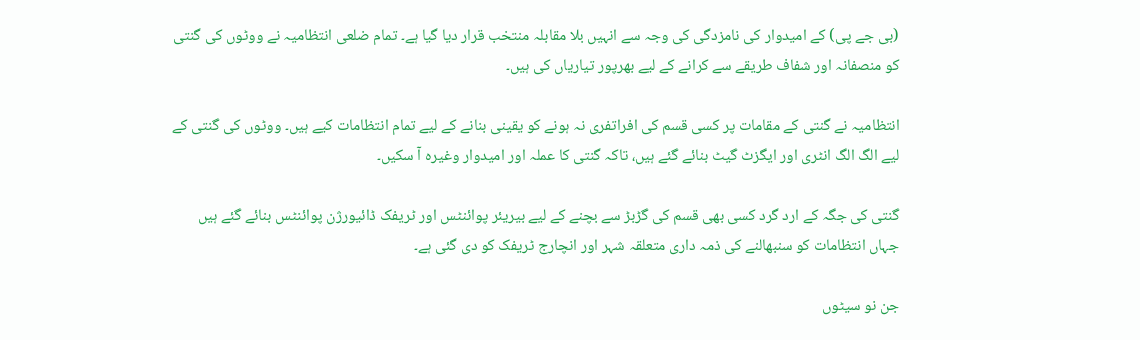(بی جے پی) کے امیدوار کی نامزدگی کی وجہ سے انہیں بلا مقابلہ منتخب قرار دیا گیا ہے۔ تمام ضلعی انتظامیہ نے ووٹوں کی گنتی کو منصفانہ اور شفاف طریقے سے کرانے کے لیے بھرپور تیاریاں کی ہیں۔

انتظامیہ نے گنتی کے مقامات پر کسی قسم کی افراتفری نہ ہونے کو یقینی بنانے کے لیے تمام انتظامات کیے ہیں۔ ووٹوں کی گنتی کے لیے الگ الگ انٹری اور ایگزٹ گیٹ بنائے گئے ہیں، تاکہ گنتی کا عملہ اور امیدوار وغیرہ آ سکیں۔

گنتی کی جگہ کے ارد گرد کسی بھی قسم کی گڑبڑ سے بچنے کے لیے بیریئر پوائنٹس اور ٹریفک ڈائیورژن پوائنٹس بنائے گئے ہیں جہاں انتظامات کو سنبھالنے کی ذمہ داری متعلقہ شہر اور انچارج ٹریفک کو دی گئی ہے۔

جن نو سیٹوں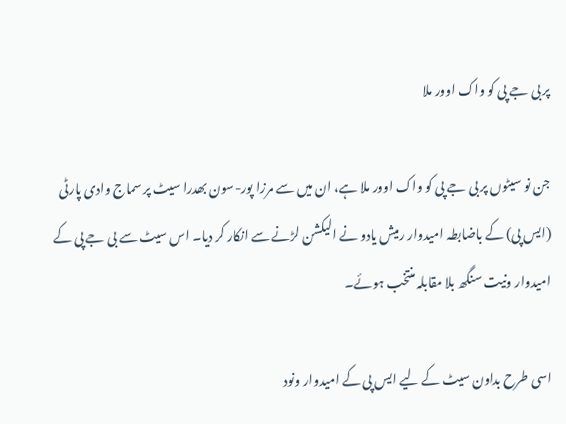پر بی جے پی کو واک اوور ملا

جن نو سیٹوں پر بی جے پی کو واک اوور ملا ہے، ان میں سے مرزا پور-سون بھدرا سیٹ پر سماج وادی پارٹی (ایس پی) کے باضابطہ امیدوار رمیش یادو نے الیکشن لڑنے سے انکار کر دیا۔ اس سیٹ سے بی جے پی کے امیدوار ونیت سنگھ بلا مقابلہ منتخب ہوئے۔

اسی طرح بداون سیٹ کے لیے ایس پی کے امیدوار ونود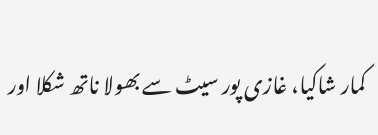کمار شاکیا، غازی پور سیٹ سے بھولا ناتھ شکلا اور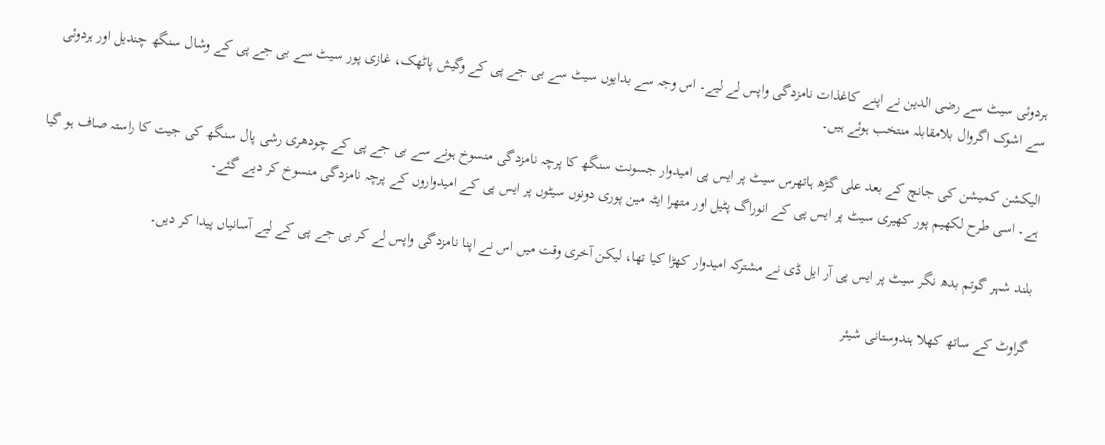ہردوئی سیٹ سے رضی الدین نے اپنے کاغذات نامزدگی واپس لے لیے۔ اس وجہ سے بدایوں سیٹ سے بی جے پی کے وگیش پاٹھک، غازی پور سیٹ سے بی جے پی کے وشال سنگھ چندیل اور ہردوئی سے اشوک اگروال بلامقابلہ منتخب ہوئے ہیں۔

الیکشن کمیشن کی جانچ کے بعد علی گڑھ ہاتھرس سیٹ پر ایس پی امیدوار جسونت سنگھ کا پرچہ نامزدگی منسوخ ہونے سے بی جے پی کے چودھری رشی پال سنگھ کی جیت کا راستہ صاف ہو گیا ہے۔ اسی طرح لکھیم پور کھیری سیٹ پر ایس پی کے انوراگ پٹیل اور متھرا ایٹہ مین پوری دونوں سیٹوں پر ایس پی کے امیدواروں کے پرچہ نامزدگی منسوخ کر دیے گئے۔

بلند شہر گوتم بدھ نگر سیٹ پر ایس پی آر ایل ڈی نے مشترکہ امیدوار کھڑا کیا تھا، لیکن آخری وقت میں اس نے اپنا نامزدگی واپس لے کر بی جے پی کے لیے آسانیاں پیدا کر دیں۔

گراوٹ کے ساتھ کھلا ہندوستانی شیئر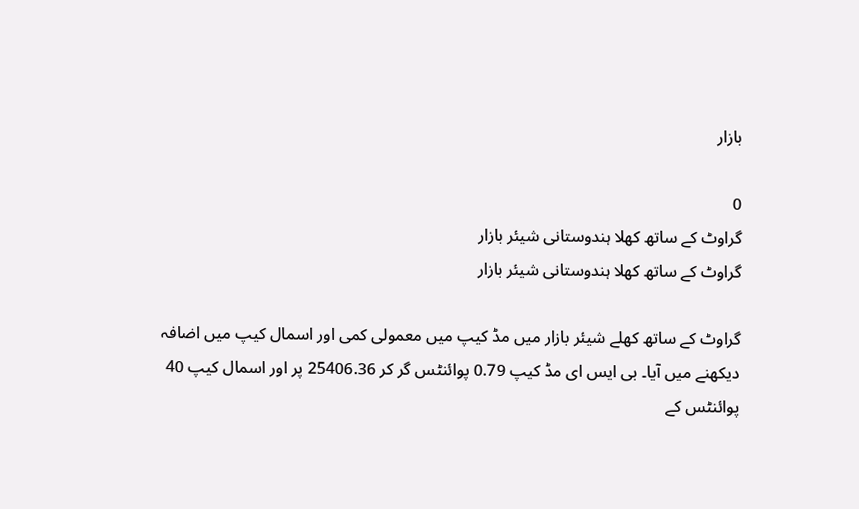بازار

0
گراوٹ کے ساتھ کھلا ہندوستانی شیئر بازار
گراوٹ کے ساتھ کھلا ہندوستانی شیئر بازار

گراوٹ کے ساتھ کھلے شیئر بازار میں مڈ کیپ میں معمولی کمی اور اسمال کیپ میں اضافہ دیکھنے میں آیا۔ بی ایس ای مڈ کیپ 0.79 پوائنٹس گر کر 25406.36 پر اور اسمال کیپ 40 پوائنٹس کے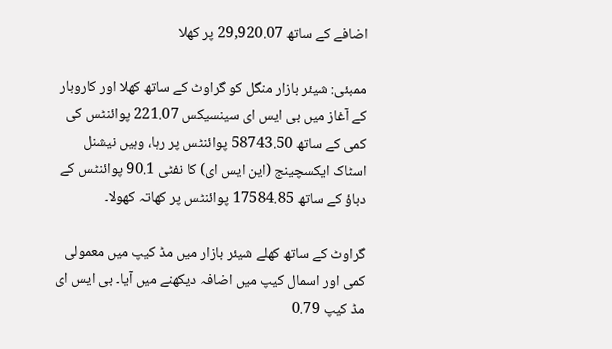اضافے کے ساتھ 29,920.07 پر کھلا

ممبئی: شیئر بازار منگل کو گراوٹ کے ساتھ کھلا اور کاروبار کے آغاز میں بی ایس ای سینسیکس 221.07 پوائنٹس کی کمی کے ساتھ 58743.50 پوائنٹس پر رہا، وہیں نیشنل اسٹاک ایکسچینج (این ایس ای) کا نفٹی 90.1 پوائنٹس کے دباؤ کے ساتھ 17584.85 پوائنٹس پر کھاتہ کھولا۔

گراوٹ کے ساتھ کھلے شیئر بازار میں مڈ کیپ میں معمولی کمی اور اسمال کیپ میں اضافہ دیکھنے میں آیا۔ بی ایس ای مڈ کیپ 0.79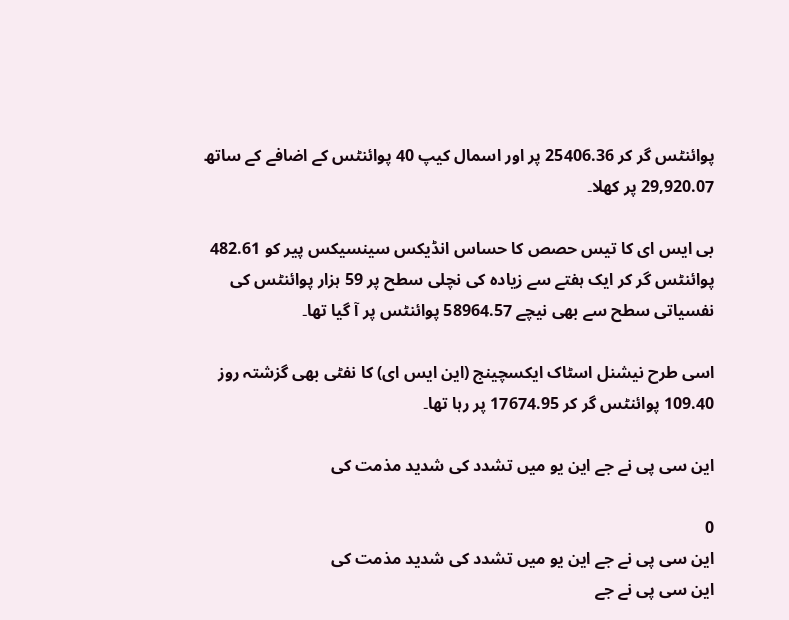پوائنٹس گر کر 25406.36 پر اور اسمال کیپ 40 پوائنٹس کے اضافے کے ساتھ 29,920.07 پر کھلا۔

بی ایس ای کا تیس حصص کا حساس انڈیکس سینسیکس پیر کو 482.61 پوائنٹس گر کر ایک ہفتے سے زیادہ کی نچلی سطح پر 59 ہزار پوائنٹس کی نفسیاتی سطح سے بھی نیچے 58964.57 پوائنٹس پر آ گیا تھا۔

اسی طرح نیشنل اسٹاک ایکسچینج (این ایس ای) کا نفٹی بھی گزشتہ روز 109.40 پوائنٹس گر کر 17674.95 پر رہا تھا۔

این سی پی نے جے این یو میں تشدد کی شدید مذمت کی

0
این سی پی نے جے این یو میں تشدد کی شدید مذمت کی
این سی پی نے جے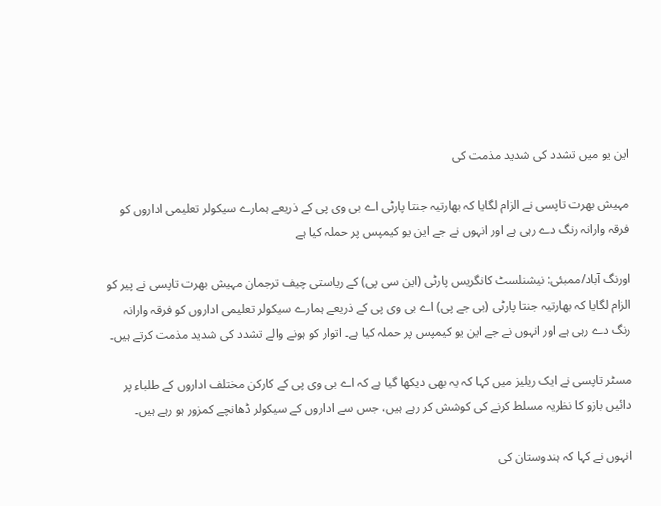این یو میں تشدد کی شدید مذمت کی

مہیش بھرت تاپسی نے الزام لگایا کہ بھارتیہ جنتا پارٹی اے بی وی پی کے ذریعے ہمارے سیکولر تعلیمی اداروں کو فرقہ وارانہ رنگ دے رہی ہے اور انہوں نے جے این یو کیمپس پر حملہ کیا ہے

اورنگ آباد/ممبئی: نیشنلسٹ کانگریس پارٹی (این سی پی) کے ریاستی چیف ترجمان مہیش بھرت تاپسی نے پیر کو الزام لگایا کہ بھارتیہ جنتا پارٹی (بی جے پی) اے بی وی پی کے ذریعے ہمارے سیکولر تعلیمی اداروں کو فرقہ وارانہ رنگ دے رہی ہے اور انہوں نے جے این یو کیمپس پر حملہ کیا ہے۔ اتوار کو ہونے والے تشدد کی شدید مذمت کرتے ہیں۔

مسٹر تاپسی نے ایک ریلیز میں کہا کہ یہ بھی دیکھا گیا ہے کہ اے بی وی پی کے کارکن مختلف اداروں کے طلباء پر دائیں بازو کا نظریہ مسلط کرنے کی کوشش کر رہے ہیں، جس سے اداروں کے سیکولر ڈھانچے کمزور ہو رہے ہیں۔

انہوں نے کہا کہ ہندوستان کی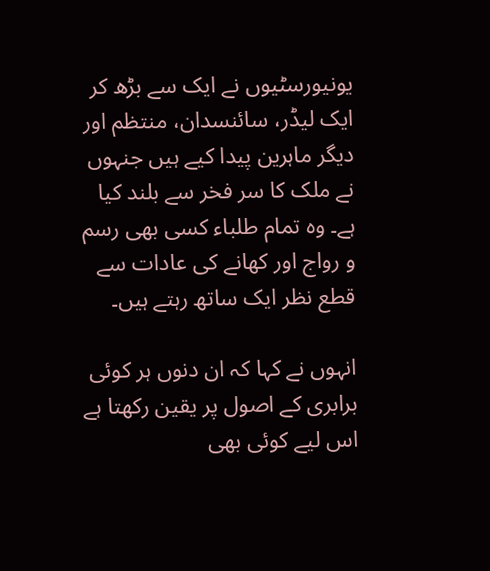یونیورسٹیوں نے ایک سے بڑھ کر ایک لیڈر، سائنسدان، منتظم اور دیگر ماہرین پیدا کیے ہیں جنہوں نے ملک کا سر فخر سے بلند کیا ہے۔ وہ تمام طلباء کسی بھی رسم و رواج اور کھانے کی عادات سے قطع نظر ایک ساتھ رہتے ہیں۔

انہوں نے کہا کہ ان دنوں ہر کوئی برابری کے اصول پر یقین رکھتا ہے اس لیے کوئی بھی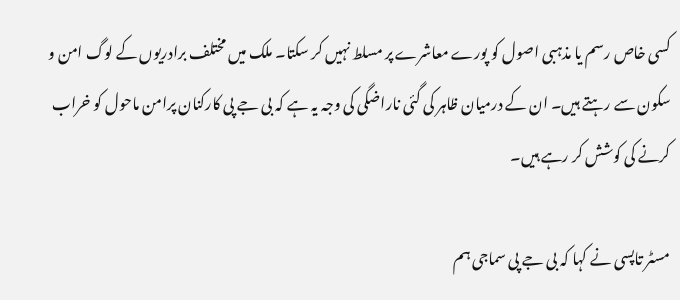کسی خاص رسم یا مذہبی اصول کو پورے معاشرے پر مسلط نہیں کر سکتا۔ ملک میں مختلف برادریوں کے لوگ امن و سکون سے رہتے ہیں۔ ان کے درمیان ظاہر کی گئی ناراضگی کی وجہ یہ ہے کہ بی جے پی کارکنان پرامن ماحول کو خراب کرنے کی کوشش کر رہے ہیں۔

مسٹر تاپسی نے کہا کہ بی جے پی سماجی ہم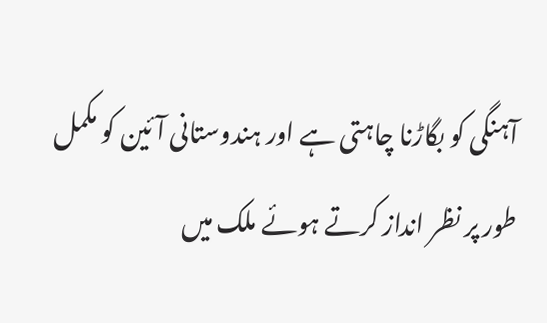آہنگی کو بگاڑنا چاہتی ہے اور ہندوستانی آئین کو مکمل طور پر نظر انداز کرتے ہوئے ملک میں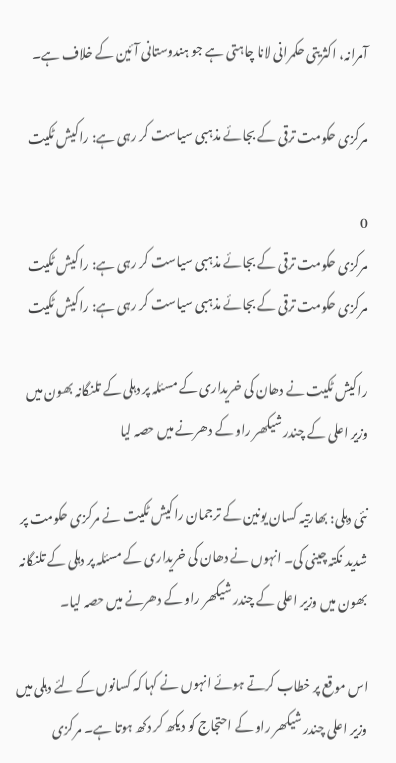آمرانہ، اکثریتی حکمرانی لانا چاہتی ہے جو ہندوستانی آئین کے خلاف ہے۔

مرکزی حکومت ترقی کے بجائے مذہبی سیاست کر رہی ہے: راکیش ٹکیت

0
مرکزی حکومت ترقی کے بجائے مذہبی سیاست کر رہی ہے: راکیش ٹکیت
مرکزی حکومت ترقی کے بجائے مذہبی سیاست کر رہی ہے: راکیش ٹکیت

راکیش ٹکیت نے دھان کی خریداری کے مسئلہ پر دہلی کے تلنگانہ بھون میں وزیر اعلی کے چندر شیکھر راو کے دھرنے میں حصہ لیا

نئی دہلی: بھارتیہ کسان یونین کے ترجمان راکیش ٹکیت نے مرکزی حکومت پر شدید نکتہ چینی کی۔ انہوں نے دھان کی خریداری کے مسئلہ پر دہلی کے تلنگانہ بھون میں وزیر اعلی کے چندر شیکھر راو کے دھرنے میں حصہ لیا۔

اس موقع پر خطاب کرتے ہوئے انہوں نے کہا کہ کسانوں کے لئے دہلی میں وزیر اعلی چندر شیکھر راو کے احتجاج کو دیکھ کر دکھ ہوتا ہے۔ مرکزی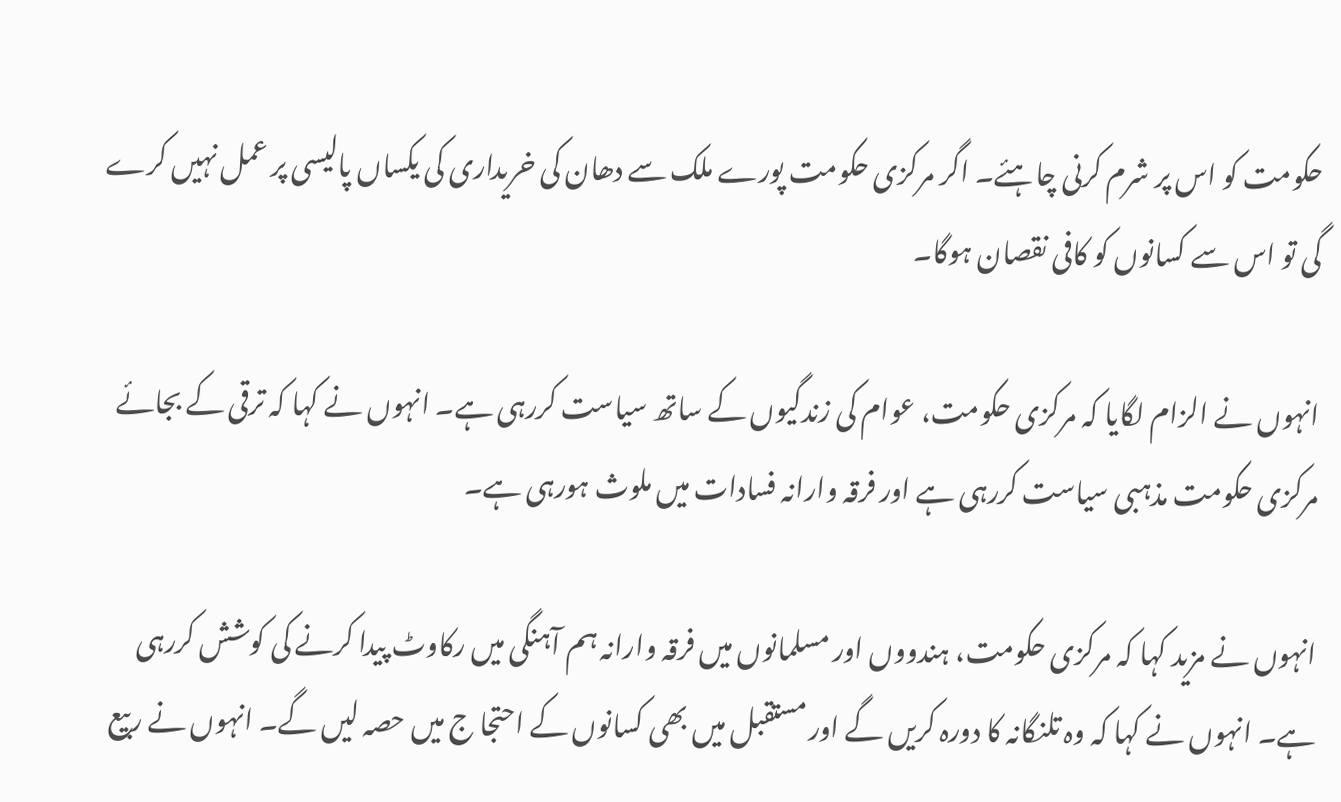حکومت کو اس پر شرم کرنی چاہئے۔ اگر مرکزی حکومت پورے ملک سے دھان کی خریداری کی یکساں پالیسی پر عمل نہیں کرے گی تو اس سے کسانوں کو کافی نقصان ہوگا۔

انہوں نے الزام لگایا کہ مرکزی حکومت، عوام کی زندگیوں کے ساتھ سیاست کررہی ہے۔ انہوں نے کہا کہ ترقی کے بجائے مرکزی حکومت مذہبی سیاست کررہی ہے اور فرقہ وارانہ فسادات میں ملوث ہورہی ہے۔

انہوں نے مزید کہا کہ مرکزی حکومت، ہندووں اور مسلمانوں میں فرقہ وارانہ ہم آہنگی میں رکاوٹ پیدا کرنے کی کوشش کررہی ہے۔ انہوں نے کہا کہ وہ تلنگانہ کا دورہ کریں گے اور مستقبل میں بھی کسانوں کے احتجا ج میں حصہ لیں گے۔ انہوں نے ربیع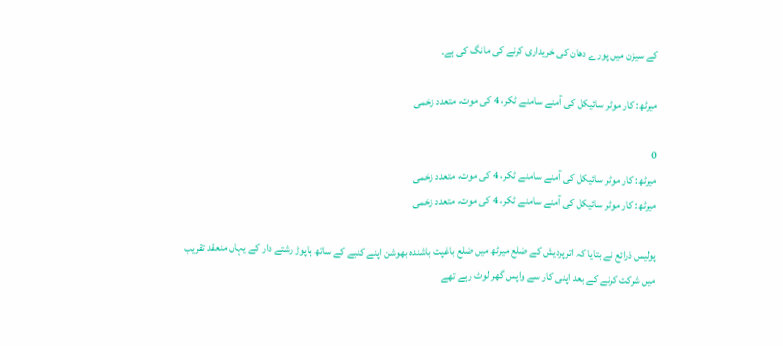کے سیزن میں پورے دھان کی خریداری کرنے کی مانگ کی ہے۔

میرٹھ: کار موٹر سائیکل کی آمنے سامنے ٹکر، 4 کی موت، متعدد زخمی

0
میرٹھ: کار موٹر سائیکل کی آمنے سامنے ٹکر، 4 کی موت، متعدد زخمی
میرٹھ: کار موٹر سائیکل کی آمنے سامنے ٹکر، 4 کی موت، متعدد زخمی

پولیس ذرائع نے بتایا کہ اترپردیش کے ضلع میرٹھ میں ضلع باغپت باشندہ بھوشن اپنے کنبے کے ساتھ ہاپوڑ رشتے دار کے یہاں منعقد تقریب میں شرکت کرنے کے بعد اپنی کار سے واپس گھر لوٹ رہے تھے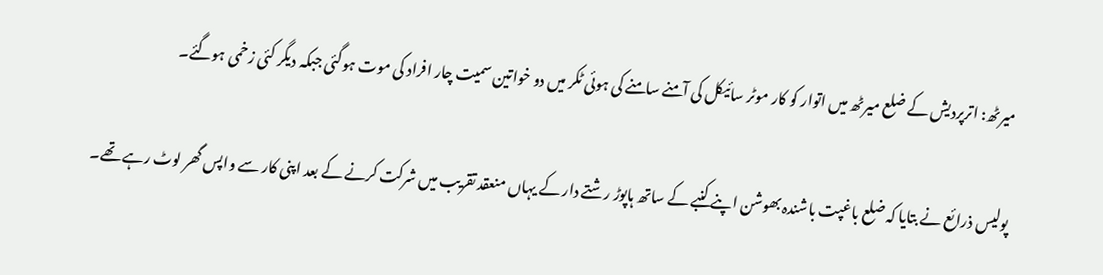میرٹھ: اترپردیش کے ضلع میرٹھ میں اتوار کو کار موٹر سائیکل کی آمنے سامنے کی ہوئی ٹکر میں دو خواتین سمیت چار افراد کی موت ہوگئی جبکہ دیگر کئی زخمی ہوگئے۔

پولیس ذرائع نے بتایا کہ ضلع باغپت باشندہ بھوشن اپنے کنبے کے ساتھ ہاپوڑ رشتے دار کے یہاں منعقد تقریب میں شرکت کرنے کے بعد اپنی کار سے واپس گھر لوٹ رہے تھے۔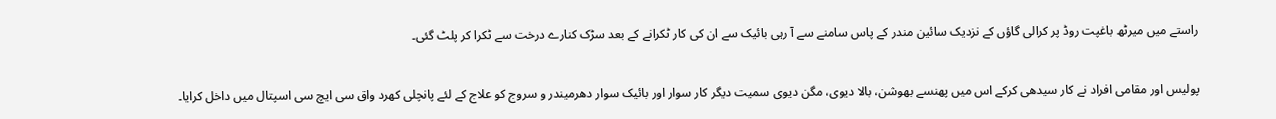راستے میں میرٹھ باغپت روڈ پر کرالی گاؤں کے نزدیک سائین مندر کے پاس سامنے سے آ رہی بائیک سے ان کی کار ٹکرانے کے بعد سڑک کنارے درخت سے ٹکرا کر پلٹ گئی۔

پولیس اور مقامی افراد نے کار سیدھی کرکے اس میں پھنسے بھوشن، بالا دیوی، مگن دیوی سمیت دیگر کار سوار اور بائیک سوار دھرمیندر و سروج کو علاج کے لئے پانچلی کھرد واق سی ایچ سی اسپتال میں داخل کرایا۔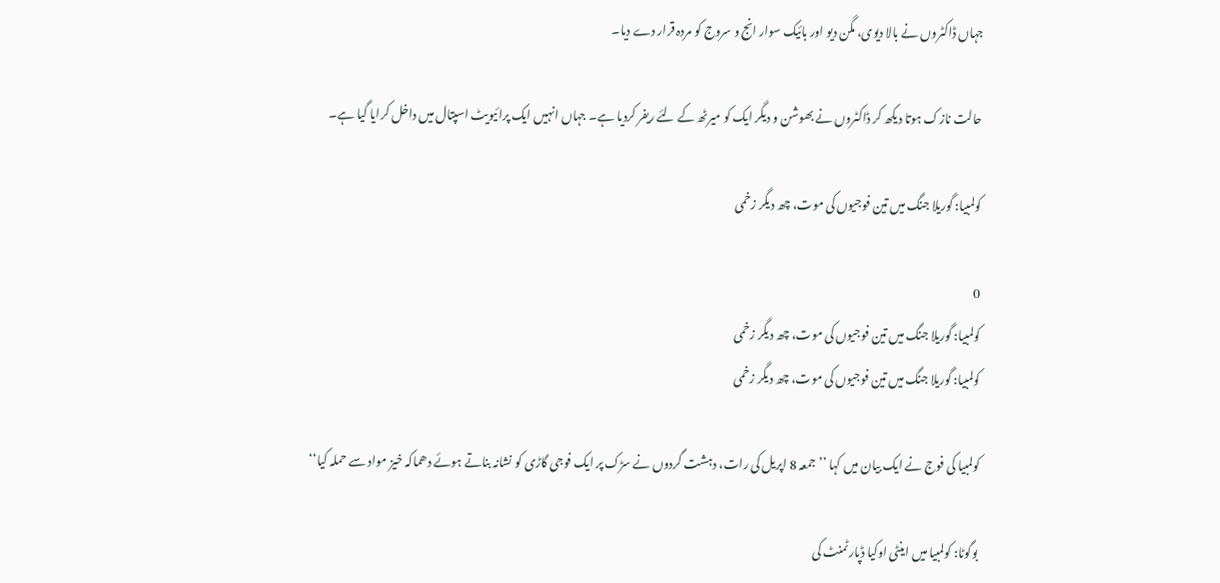جہاں ڈاکٹروں نے بالا دیوی، مگن دیو اور بائیک سوار انج و سروج کو مردہ قرار دے دیا۔

حالت نازک ہوتا دیکھ کر ڈاکٹروں نے بھوشن و دیگر ایک کو میرٹھ کے لئے ریفر کردیا ہے۔ جہاں انہیں ایک پرائیویٹ اسپتال میں داخل کرایا گیا ہے۔

کولمبیا: گوریلا جنگ میں تین فوجیوں کی موت، چھ دیگر زخمی

0
کولمبیا: گوریلا جنگ میں تین فوجیوں کی موت، چھ دیگر زخمی
کولمبیا: گوریلا جنگ میں تین فوجیوں کی موت، چھ دیگر زخمی

کولمبیا کی فوج نے ایک بیان میں کہا ’’جمعہ 8 اپریل کی رات، دہشت گردوں نے سڑک پر ایک فوجی گاڑی کو نشانہ بناتے ہوئے دھماکہ خیز مواد سے حملہ کیا‘‘

بوگوٹا: کولمبیا میں اینٹی اوکیا ڈپارٹمنٹ کی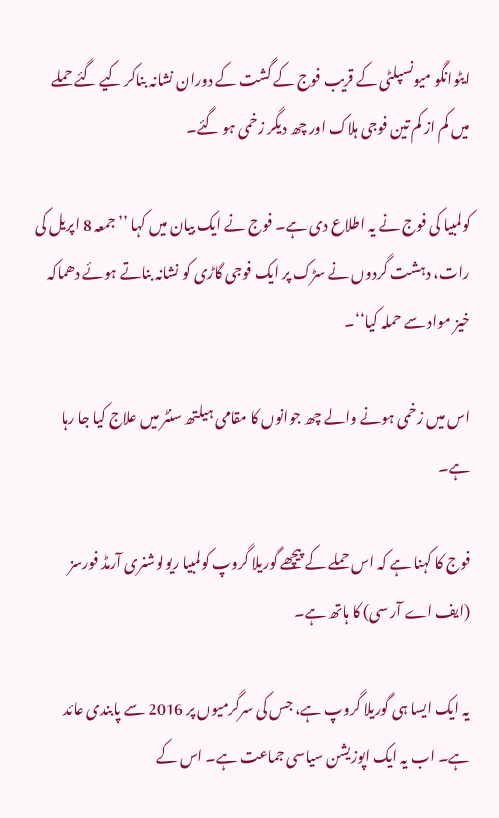ایٹوانگو میونسپلٹی کے قریب فوج کے گشت کے دوران نشانہ بناکر کیے گئے حملے میں کم از کم تین فوجی ہلاک اور چھ دیگر زخمی ہو گئے۔

کولمبیا کی فوج نے یہ اطلاع دی ہے۔ فوج نے ایک بیان میں کہا ’’جمعہ 8 اپریل کی رات، دہشت گردوں نے سڑک پر ایک فوجی گاڑی کو نشانہ بناتے ہوئے دھماکہ خیز مواد سے حملہ کیا‘‘۔

اس میں زخمی ہونے والے چھ جوانوں کا مقامی ہیلتھ سنٹر میں علاج کیا جا رہا ہے۔

فوج کا کہنا ہے کہ اس حملے کے پیچھے گوریلا گروپ کولمبیا ریولوشنری آرمڈ فورسز (ایف اے آر سی) کا ہاتھ ہے۔

یہ ایک ایسا ہی گوریلا گروپ ہے، جس کی سرگرمیوں پر 2016 سے پابندی عائد ہے۔ اب یہ ایک اپوزیشن سیاسی جماعت ہے۔ اس کے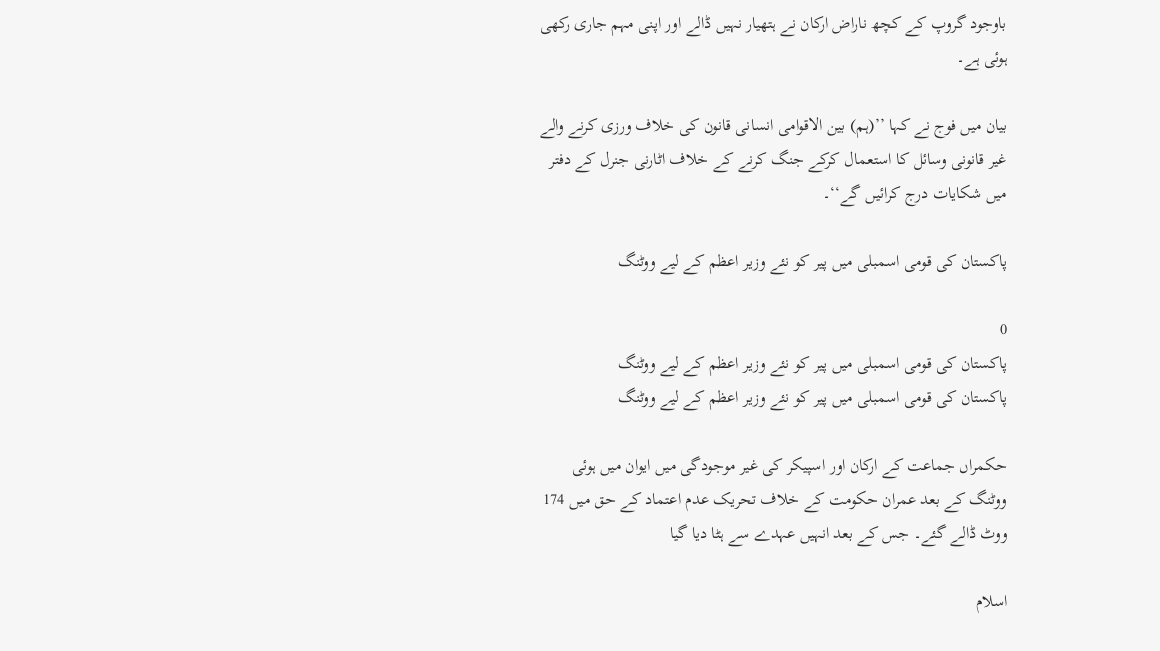باوجود گروپ کے کچھ ناراض ارکان نے ہتھیار نہیں ڈالے اور اپنی مہم جاری رکھی ہوئی ہے۔

بیان میں فوج نے کہا ’’(ہم) بین الاقوامی انسانی قانون کی خلاف ورزی کرنے والے غیر قانونی وسائل کا استعمال کرکے جنگ کرنے کے خلاف اٹارنی جنرل کے دفتر میں شکایات درج کرائیں گے‘‘۔

پاکستان کی قومی اسمبلی میں پیر کو نئے وزیر اعظم کے لیے ووٹنگ

0
پاکستان کی قومی اسمبلی میں پیر کو نئے وزیر اعظم کے لیے ووٹنگ
پاکستان کی قومی اسمبلی میں پیر کو نئے وزیر اعظم کے لیے ووٹنگ

حکمراں جماعت کے ارکان اور اسپیکر کی غیر موجودگی میں ایوان میں ہوئی ووٹنگ کے بعد عمران حکومت کے خلاف تحریک عدم اعتماد کے حق میں 174 ووٹ ڈالے گئے۔ جس کے بعد انہیں عہدے سے ہٹا دیا گیا

اسلام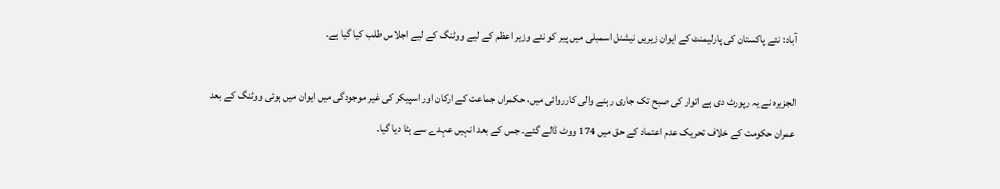آباد: نئے پاکستان کی پارلیمنٹ کے ایوان زیریں نیشنل اسمبلی میں پیر کو نئے وزیر اعظم کے لیے ووٹنگ کے لیے اجلاس طلب کیا گیا ہے۔

الجزیرہ نے یہ رپورٹ دی ہے اتوار کی صبح تک جاری رہنے والی کارروائی میں، حکمراں جماعت کے ارکان اور اسپیکر کی غیر موجودگی میں ایوان میں ہوئی ووٹنگ کے بعد عمران حکومت کے خلاف تحریک عدم اعتماد کے حق میں 174 ووٹ ڈالے گئے۔ جس کے بعد انہیں عہدے سے ہٹا دیا گیا۔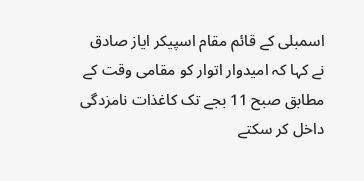اسمبلی کے قائم مقام اسپیکر ایاز صادق نے کہا کہ امیدوار اتوار کو مقامی وقت کے مطابق صبح 11 بجے تک کاغذات نامزدگی داخل کر سکتے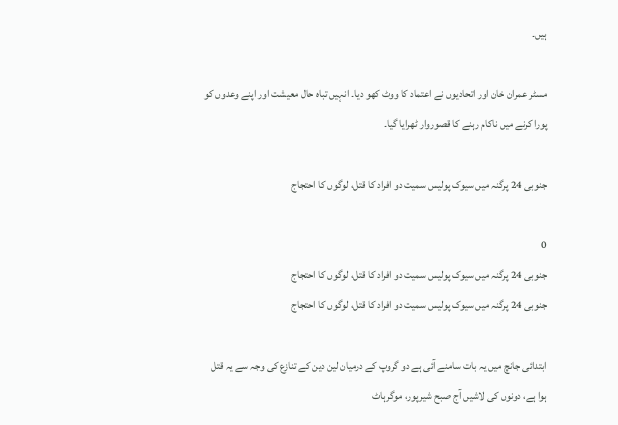ہیں۔

مسٹر عمران خان اور اتحادیوں نے اعتماد کا ووٹ کھو دیا۔ انہیں تباہ حال معیشت اور اپنے وعدوں کو پورا کرنے میں ناکام رہنے کا قصوروار ٹھرایا گیا۔

جنوبی 24 پرگنہ میں سیوک پولیس سمیت دو افراد کا قتل، لوگوں کا احتجاج

0
جنوبی 24 پرگنہ میں سیوک پولیس سمیت دو افراد کا قتل، لوگوں کا احتجاج
جنوبی 24 پرگنہ میں سیوک پولیس سمیت دو افراد کا قتل، لوگوں کا احتجاج

ابتدائی جانچ میں یہ بات سامنے آئی ہے دو گروپ کے درمیان لین دین کے تنازع کی وجہ سے یہ قتل ہوا ہے، دونوں کی لاشیں آج صبح شیرپور، موگرہاٹ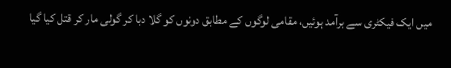میں ایک فیکٹری سے برآمد ہوئیں، مقامی لوگوں کے مطابق دونوں کو گلا دبا کر گولی مار کر قتل کیا گیا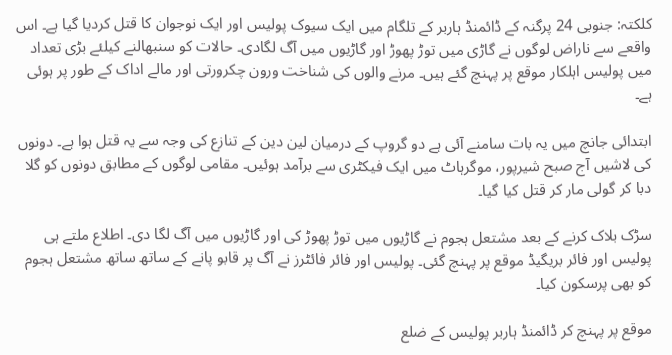کلکتہ: جنوبی 24 پرگنہ کے ڈائمنڈ ہاربر کے تلگام میں ایک سیوک پولیس اور ایک نوجوان کا قتل کردیا گیا ہے۔ اس واقعے سے ناراض لوگوں نے گاڑی میں توڑ پھوڑ اور گاڑیوں میں آگ لگادی۔ حالات کو سنبھالنے کیلئے بڑی تعداد میں پولیس اہلکار موقع پر پہنچ گئے ہیں۔ مرنے والوں کی شناخت ورون چکرورتی اور مالے اداک کے طور پر ہوئی ہے۔

ابتدائی جانچ میں یہ بات سامنے آئی ہے دو گروپ کے درمیان لین دین کے تنازع کی وجہ سے یہ قتل ہوا ہے۔ دونوں کی لاشیں آج صبح شیرپور، موگرہاٹ میں ایک فیکٹری سے برآمد ہوئیں۔ مقامی لوگوں کے مطابق دونوں کو گلا دبا کر گولی مار کر قتل کیا گیا۔

سڑک بلاک کرنے کے بعد مشتعل ہجوم نے گاڑیوں میں توڑ پھوڑ کی اور گاڑیوں میں آگ لگا دی۔ اطلاع ملتے ہی پولیس اور فائر بریگیڈ موقع پر پہنچ گئی۔ پولیس اور فائر فائٹرز نے آگ پر قابو پانے کے ساتھ ساتھ مشتعل ہجوم کو بھی پرسکون کیا۔

موقع پر پہنچ کر ڈائمنڈ ہاربر پولیس کے ضلع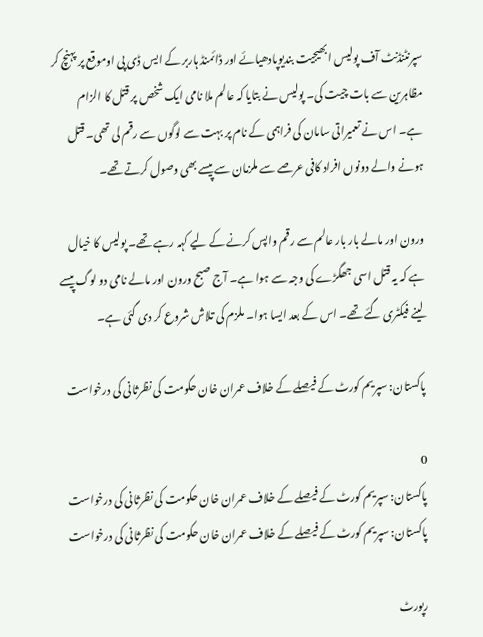سپرنٹنڈنٹ آف پولیس ابھیجیت بندیوپادھیائے اور ڈائمنڈ ہاربر کے ایس ڈی پی اوموقع پر پہنچ کر مظاہرین سے بات چیت کی۔ پولیس نے بتایا کہ عالم ملا نامی ایک شخص پر قتل کا الزام ہے۔ اس نے تعمیراتی سامان کی فراہمی کے نام پر بہت سے لوگوں سے رقم لی تھی۔ قتل ہونے والے دونوں افراد کافی عرصے سے ملزمان سے پیسے بھی وصول کرتے تھے۔

ورون اور مالے بار بار عالم سے رقم واپس کرنے کے لیے کہہ رہے تھے۔ پولیس کا خیال ہے کہ یہ قتل اسی جھگڑے کی وجہ سے ہوا ہے۔ آج صبح ورون اور مالے نامی دو لوگ پیسے لینے فیکٹری گئے تھے۔ اس کے بعد ایسا ہوا۔ ملزم کی تلاش شروع کر دی گئی ہے۔

پاکستان: سپریم کورٹ کے فیصلے کے خلاف عمران خان حکومت کی نظرثانی کی درخواست

0
پاکستان: سپریم کورٹ کے فیصلے کے خلاف عمران خان حکومت کی نظرثانی کی درخواست
پاکستان: سپریم کورٹ کے فیصلے کے خلاف عمران خان حکومت کی نظرثانی کی درخواست

رپورٹ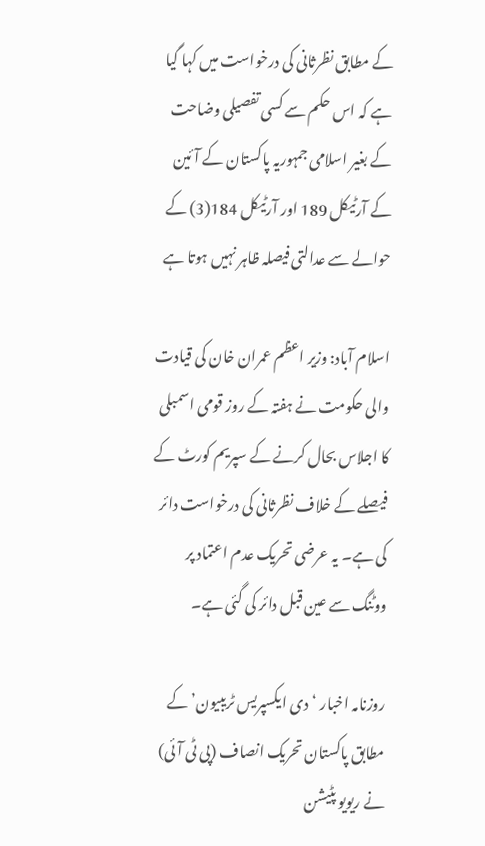کے مطابق نظرثانی کی درخواست میں کہا گیا ہے کہ اس حکم سے کسی تفصیلی وضاحت کے بغیر اسلامی جمہوریہ پاکستان کے آئین کے آرٹیکل 189 اور آرٹیکل 184(3) کے حوالے سے عدالتی فیصلہ ظاہر نہیں ہوتا ہے

اسلام آباد: وزیر اعظم عمران خان کی قیادت والی حکومت نے ہفتہ کے روز قومی اسمبلی کا اجلاس بحال کرنے کے سپریم کورٹ کے فیصلے کے خلاف نظرثانی کی درخواست دائر کی ہے۔ یہ عرضی تحریک عدم اعتماد پر ووٹنگ سے عین قبل دائر کی گئی ہے۔

روزنامہ اخبار ‘دی ایکسپریس ٹریبیون’ کے مطابق پاکستان تحریک انصاف (پی ٹی آئی) نے ریویو پٹیشن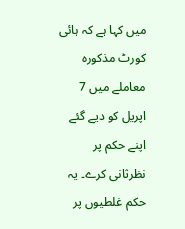میں کہا ہے کہ ہائی کورٹ مذکورہ معاملے میں 7 اپریل کو دیے گئے اپنے حکم پر نظرثانی کرے۔ یہ حکم غلطیوں پر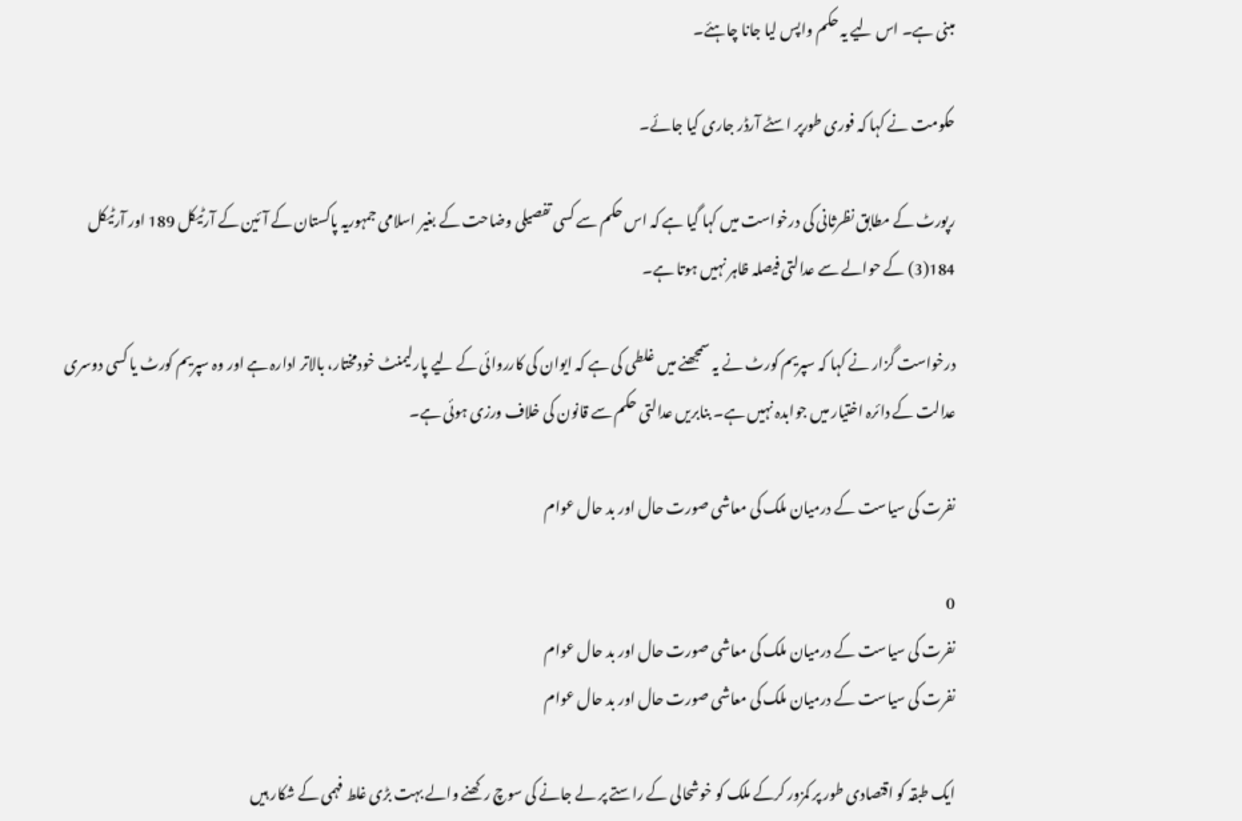مبنی ہے۔ اس لیے یہ حکم واپس لیا جانا چاہئے۔

حکومت نے کہا کہ فوری طورپر اسٹے آرڈر جاری کیا جائے۔

رپورٹ کے مطابق نظرثانی کی درخواست میں کہا گیا ہے کہ اس حکم سے کسی تفصیلی وضاحت کے بغیر اسلامی جمہوریہ پاکستان کے آئین کے آرٹیکل 189 اور آرٹیکل 184(3) کے حوالے سے عدالتی فیصلہ ظاہر نہیں ہوتا ہے۔

درخواست گزار نے کہا کہ سپریم کورٹ نے یہ سمجھنے میں غلطی کی ہے کہ ایوان کی کارروائی کے لیے پارلیمنٹ خودمختار، بالاتر ادارہ ہے اور وہ سپریم کورٹ یا کسی دوسری عدالت کے دائرہ اختیار میں جوابدہ نہیں ہے۔ بنابریں عدالتی حکم سے قانون کی خلاف ورزی ہوئی ہے۔

نفرت کی سیاست کے درمیان ملک کی معاشی صورت حال اور بد حال عوام

0
نفرت کی سیاست کے درمیان ملک کی معاشی صورت حال اور بد حال عوام
نفرت کی سیاست کے درمیان ملک کی معاشی صورت حال اور بد حال عوام

ایک طبقہ کو اقتصادی طور پر کمزور کرکے ملک کو خوشحالی کے راستے پر لے جانے کی سوچ رکھنے والے بہت بڑی غلط فہمی کے شکار ہیں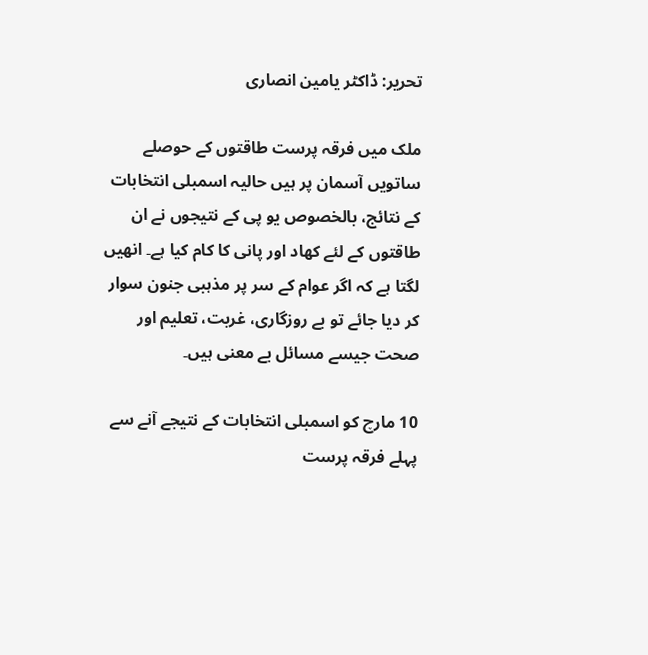تحریر: ڈاکٹر یامین انصاری

ملک میں فرقہ پرست طاقتوں کے حوصلے ساتویں آسمان پر ہیں حالیہ اسمبلی انتخابات کے نتائج، بالخصوص یو پی کے نتیجوں نے ان طاقتوں کے لئے کھاد اور پانی کا کام کیا ہے۔ انھیں لگتا ہے کہ اگر عوام کے سر پر مذہبی جنون سوار کر دیا جائے تو بے روزگاری، غربت، تعلیم اور صحت جیسے مسائل بے معنی ہیں۔

10 مارچ کو اسمبلی انتخابات کے نتیجے آنے سے پہلے فرقہ پرست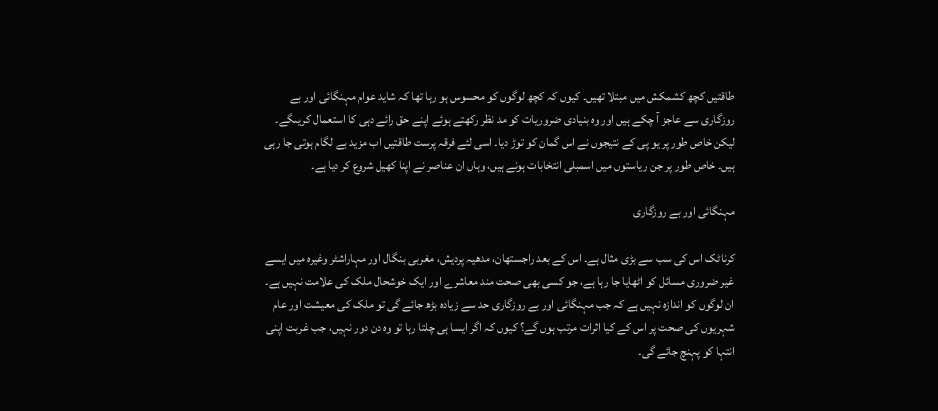طاقتیں کچھ کشمکش میں مبتلا تھیں۔ کیوں کہ کچھ لوگوں کو محسوس ہو رہا تھا کہ شاید عوام مہنگائی اور بے روزگاری سے عاجز آ چکے ہیں اور وہ بنیادی ضروریات کو مد نظر رکھتے ہوئے اپنے حق رائے دہی کا استعمال کریںگے۔ لیکن خاص طور پر یو پی کے نتیجوں نے اس گمان کو توڑ دیا۔ اسی لئے فرقہ پرست طاقتیں اب مزید بے لگام ہوتی جا رہی ہیں۔ خاص طور پر جن ریاستوں میں اسمبلی انتخابات ہونے ہیں، وہاں ان عناصر نے اپنا کھیل شروع کر دیا ہے۔

مہنگائی اور بے روزگاری

کرناٹک اس کی سب سے بڑی مثال ہے۔ اس کے بعد راجستھان، مدھیہ پردیش، مغربی بنگال اور مہاراشٹر وغیرہ میں ایسے غیر ضروری مسائل کو اٹھایا جا رہا ہے، جو کسی بھی صحت مند معاشرے اور ایک خوشحال ملک کی علامت نہیں ہے۔ ان لوگوں کو اندازہ نہیں ہے کہ جب مہنگائی اور بے روزگاری حد سے زیادہ بڑھ جائے گی تو ملک کی معیشت اور عام شہریوں کی صحت پر اس کے کیا اثرات مرتب ہوں گے؟ کیوں کہ اگر ایسا ہی چلتا رہا تو وہ دن دور نہیں، جب غربت اپنی انتہا کو پہنچ جائے گی۔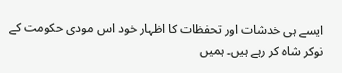ایسے ہی خدشات اور تحفظات کا اظہار خود اس مودی حکومت کے نوکر شاہ کر رہے ہیں۔ ہمیں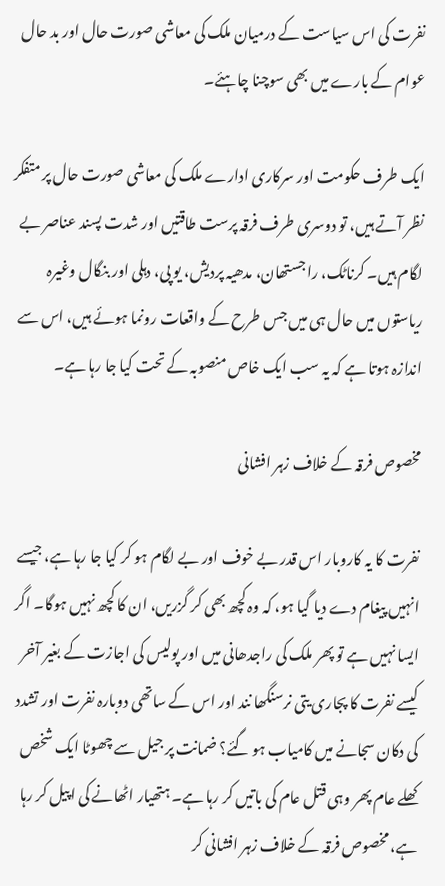نفرت کی اس سیاست کے درمیان ملک کی معاشی صورت حال اور بد حال عوام کے بارے میں بھی سوچنا چاہئے۔

ایک طرف حکومت اور سرکاری ادارے ملک کی معاشی صورت حال پر متفکر نظر آتے ہیں، تو دوسری طرف فرقہ پرست طاقتیں اور شدت پسند عناصر بے لگام ہیں۔ کرناٹک، راجستھان، مدھیہ پردیش، یو پی، دہلی اور بنگال وغیرہ ریاستوں میں حال ہی میں جس طرح کے واقعات رونما ہوئے ہیں، اس سے اندازہ ہوتا ہے کہ یہ سب ایک خاص منصوبہ کے تحت کیا جا رہا ہے۔

مخصوص فرقہ کے خلاف زہر افشانی

نفرت کا یہ کاروبار اس قدر بے خوف اور بے لگام ہو کر کیا جا رہا ہے، جیسے انہیں پیغام دے دیا گیا ہو، کہ وہ کچھ بھی کر گزریں، ان کا کچھ نہیں ہوگا۔ اگر ایسا نہیں ہے تو پھر ملک کی راجدھانی میں اور پولیس کی اجازت کے بغیر آخر کیسے نفرت کا پجاری یتی نرسنگھا نند اور اس کے ساتھی دوبارہ نفرت اور تشدد کی دکان سجانے میں کامیاب ہو گئے؟ ضمانت پر جیل سے چھوٹا ایک شخص کھلے عام پھر وہی قتل عام کی باتیں کر رہا ہے۔ ہتھیار اٹھانے کی اپیل کر رہا ہے، مخصوص فرقہ کے خلاف زہر افشانی کر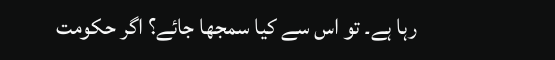رہا ہے۔ تو اس سے کیا سمجھا جائے؟ اگر حکومت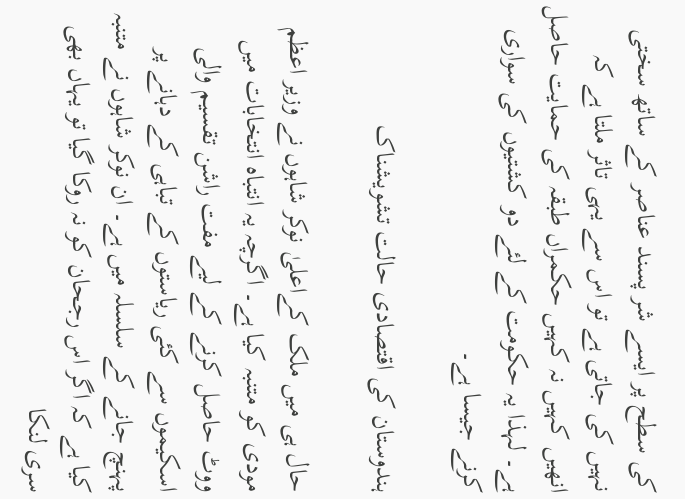کی سطح پر ایسے شر پسند عناصر کے ساتھ سختی نہیں کی جاتی ہے تو اس سے یہی تاثر ملتا ہے کہ انھیں کہیں نہ کہیں حکمراں طبقہ کی حمایت حاصل ہے۔ لہذا یہ حکومت کے لئے دو کشتیوں کی سواری کرنے جیسا ہے۔

ہندوستان کی اقتصادی حالت تشویشناک

حال ہی میں ملک کےاعلیٰ نوکر شاہوں نے وزیر اعظم مودی کو متنبہ کیا ہے۔ اگرچہ یہ انتباہ انتخابات میں ووٹ حاصل کرنے کے لیے مفت راشن تقسیم والی اسکیموں سے کئی ریاستوں کے تباہی کے دہانے پر پہنچ جانے کے سلسلہ میں ہے۔ ان نوکر شاہوں نے متنبہ کیا ہے کہ اگر اس رجحان کو نہ روکا گیا تو یہاں بھی سری لنکا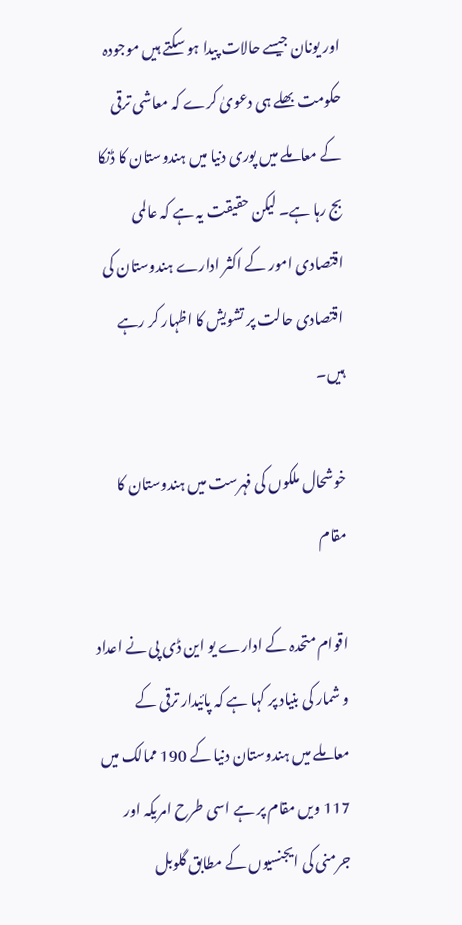اور یونان جیسے حالات پیدا ہو سکتے ہیں موجودہ حکومت بھلے ہی دعویٰ کرے کہ معاشی ترقی کے معاملے میں پوری دنیا میں ہندوستان کا ڈنکا بج رہا ہے۔ لیکن حقیقت یہ ہے کہ عالمی اقتصادی امور کے اکثر ادارے ہندوستان کی اقتصادی حالت پر تشویش کا اظہار کر رہے ہیں۔

خوشحال ملکوں کی فہرست میں ہندوستان کا مقام

اقوام متحدہ کے ادارے یو این ڈی پی نے اعداد و شمار کی بنیاد پر کہا ہے کہ پائیدار ترقی کے معاملے میں ہندوستان دنیا کے 190 ممالک میں 117 ویں مقام پر ہے اسی طرح امریکہ اور جرمنی کی ایجنسیوں کے مطابق گلوبل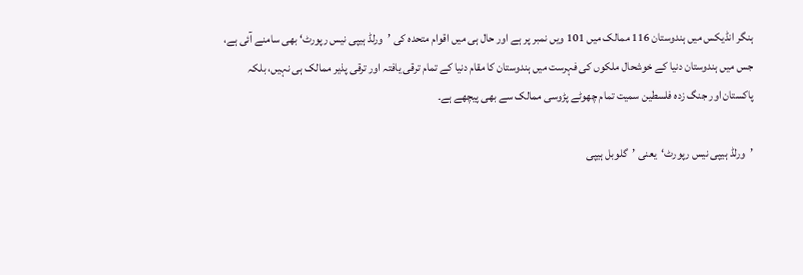ہنگر انڈیکس میں ہندوستان 116 ممالک میں 101 ویں نمبر پر ہے اور حال ہی میں اقوام متحدہ کی ’ورلڈ ہیپی نیس رپورٹ‘ بھی سامنے آئی ہے، جس میں ہندوستان دنیا کے خوشحال ملکوں کی فہرست میں ہندوستان کا مقام دنیا کے تمام ترقی یافتہ اور ترقی پذیر ممالک ہی نہیں، بلکہ پاکستان اور جنگ زدہ فلسطین سمیت تمام چھوٹے پڑوسی ممالک سے بھی پیچھے ہے۔

’ورلڈ ہیپی نیس رپورٹ‘یعنی ’گلوبل ہیپی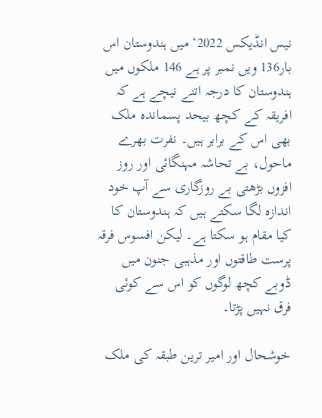نیس انڈیکس 2022‘ میں ہندوستان اس بار136 ویں نمبر پر ہے 146 ملکوں میں ہندوستان کا درجہ اتنے نیچے ہے کہ افریقہ کے کچھ بیحد پسماندہ ملک بھی اس کے برابر ہیں۔ نفرت بھرے ماحول، بے تحاشہ مہنگائی اور روز افزوں بڑھتی بے روزگاری سے آپ خود اندازہ لگا سکتے ہیں کہ ہندوستان کا کیا مقام ہو سکتا ہے۔ لیکن افسوس فرقہ پرست طاقتوں اور مذہبی جنون میں ڈوبے کچھ لوگوں کو اس سے کوئی فرق نہیں پڑتا۔

خوشحال اور امیر ترین طبقہ کی ملک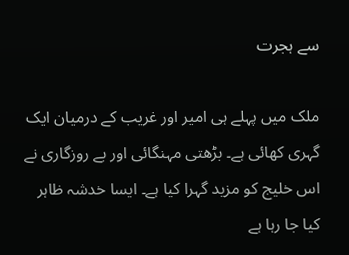سے ہجرت

ملک میں پہلے ہی امیر اور غریب کے درمیان ایک گہری کھائی ہے۔ بڑھتی مہنگائی اور بے روزگاری نے اس خلیج کو مزید گہرا کیا ہے۔ ایسا خدشہ ظاہر کیا جا رہا ہے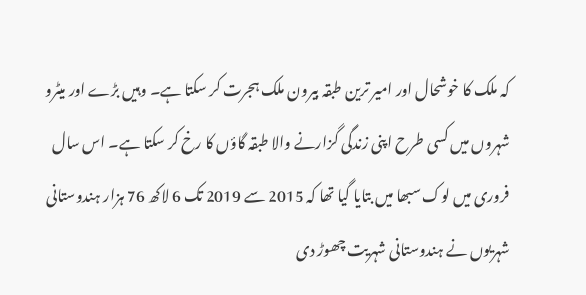کہ ملک کا خوشحال اور امیر ترین طبقہ بیرون ملک ہجرت کر سکتا ہے۔ وہیں بڑے اور میٹرو شہروں میں کسی طرح اپنی زندگی گزارنے والا طبقہ گاؤں کا رخ کر سکتا ہے۔ اس سال فروری میں لوک سبھا میں بتایا گیا تھا کہ 2015 سے 2019 تک 6 لاکھ 76 ہزار ہندوستانی شہریوں نے ہندوستانی شہریت چھوڑ دی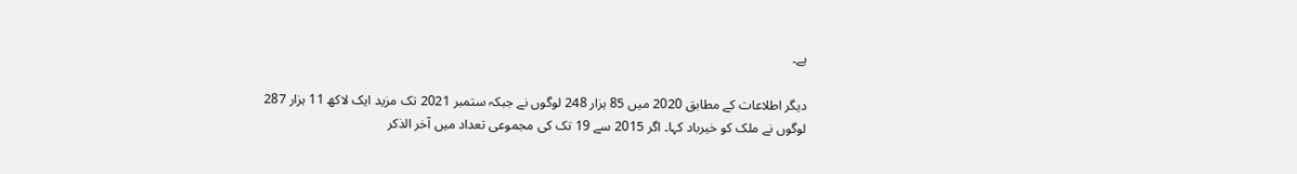ہے۔

دیگر اطلاعات کے مطابق 2020 میں 85 ہزار 248 لوگوں نے جبکہ ستمبر 2021 تک مزید ایک لاکھ 11 ہزار 287 لوگوں نے ملک کو خیرباد کہا۔ اگر 2015 سے 19 تک کی مجموعی تعداد میں آخر الذکر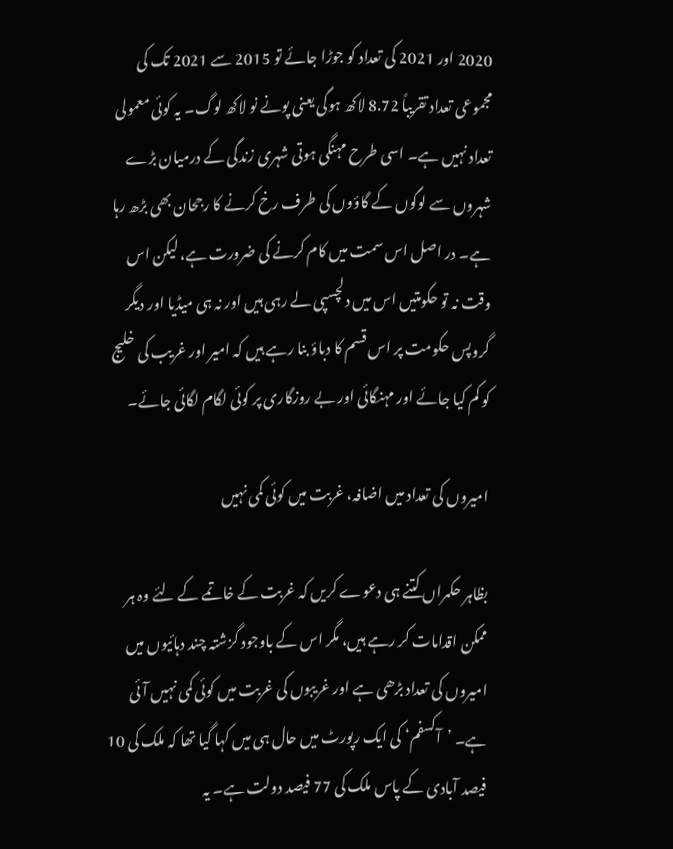2020 اور 2021 کی تعداد کو جوڑا جائے تو 2015 سے 2021 تک کی مجموعی تعداد تقریباً 8.72 لاکھ ہوگی یعنی پونے نو لاکھ لوگ۔ یہ کوئی معمولی تعداد نہیں ہے۔ اسی طرح مہنگی ہوتی شہری زندگی کے درمیان بڑے شہروں سے لوگوں کے گاؤوں کی طرف رخ کرنے کا رجحان بھی بڑھ رہا ہے۔ در اصل اس سمت میں کام کرنے کی ضرورت ہے، لیکن اس وقت نہ تو حکومتیں اس میں دلچسپی لے رہی ہیں اور نہ ہی میڈیا اور دیگر گروپس حکومت پر اس قسم کا دباؤ بنا رہے ہیں کہ امیر اور غریب کی خلیج کو کم کیا جائے اور مہنگائی اور بے روزگاری پر کوئی لگام لگائی جائے۔

امیروں کی تعداد میں اضافہ، غربت میں کوئی کمی نہیں

بظاہر حکمراں کتنے ہی دعوے کریں کہ غربت کے خاتمے کے لئے وہ ہر ممکن اقدامات کر رہے ہیں، مگر اس کے باوجود گزشتہ چند دہائیوں میں امیروں کی تعداد بڑھی ہے اور غریبوں کی غربت میں کوئی کمی نہیں آئی ہے۔ ’آکسفم‘ کی ایک رپورٹ میں حال ہی میں کہا گیا تھا کہ ملک کی 10 فیصد آبادی کے پاس ملک کی 77 فیصد دولت ہے۔ یہ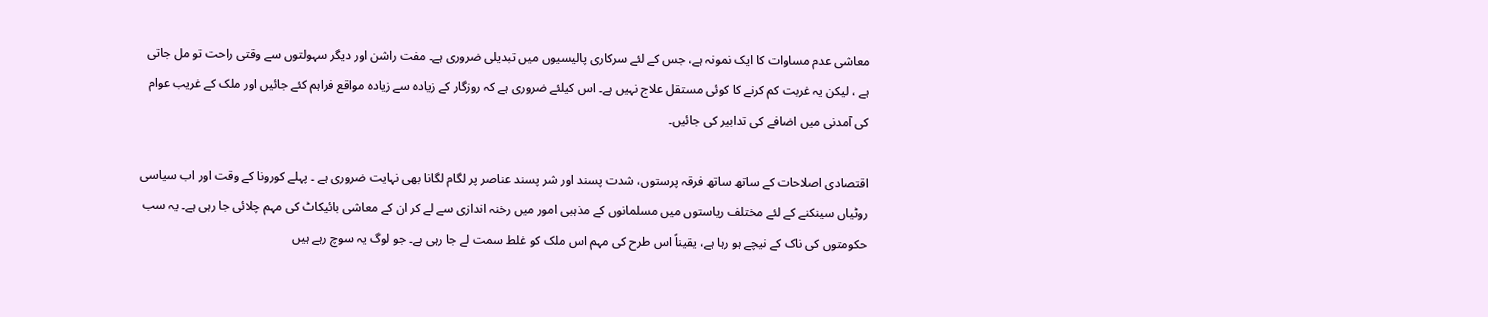معاشی عدم مساوات کا ایک نمونہ ہے، جس کے لئے سرکاری پالیسیوں میں تبدیلی ضروری ہے۔ مفت راشن اور دیگر سہولتوں سے وقتی راحت تو مل جاتی ہے ، لیکن یہ غربت کم کرنے کا کوئی مستقل علاج نہیں ہے۔ اس کیلئے ضروری ہے کہ روزگار کے زیادہ سے زیادہ مواقع فراہم کئے جائیں اور ملک کے غریب عوام کی آمدنی میں اضافے کی تدابیر کی جائیں۔

اقتصادی اصلاحات کے ساتھ ساتھ فرقہ پرستوں، شدت پسند اور شر پسند عناصر پر لگام لگانا بھی نہایت ضروری ہے ۔ پہلے کورونا کے وقت اور اب سیاسی روٹیاں سینکنے کے لئے مختلف ریاستوں میں مسلمانوں کے مذہبی امور میں رخنہ اندازی سے لے کر ان کے معاشی بائیکاٹ کی مہم چلائی جا رہی ہے۔ یہ سب حکومتوں کی ناک کے نیچے ہو رہا ہے، یقیناً اس طرح کی مہم اس ملک کو غلط سمت لے جا رہی ہے۔ جو لوگ یہ سوچ رہے ہیں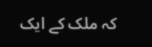کہ ملک کے ایک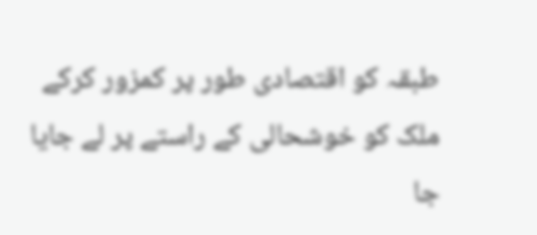طبقہ کو اقتصادی طور پر کمزور کرکے ملک کو خوشحالی کے راستے پر لے جایا جا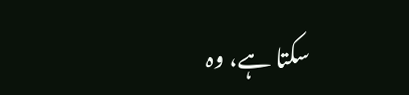سکتا ہے، وہ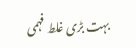بہت بڑی غلط فہمی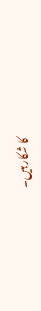کا شکار ہیں۔